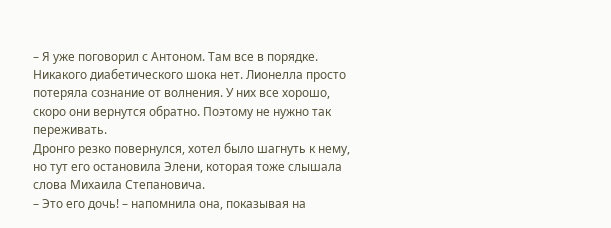– Я уже поговорил с Антоном. Там все в порядке. Никакого диабетического шока нет. Лионелла просто потеряла сознание от волнения. У них все хорошо, скоро они вернутся обратно. Поэтому не нужно так переживать.
Дронго резко повернулся, хотел было шагнуть к нему, но тут его остановила Элени, которая тоже слышала слова Михаила Степановича.
– Это его дочь! – напомнила она, показывая на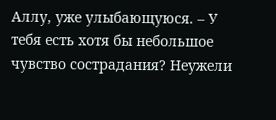Аллу, уже улыбающуюся. – У тебя есть хотя бы небольшое чувство сострадания? Неужели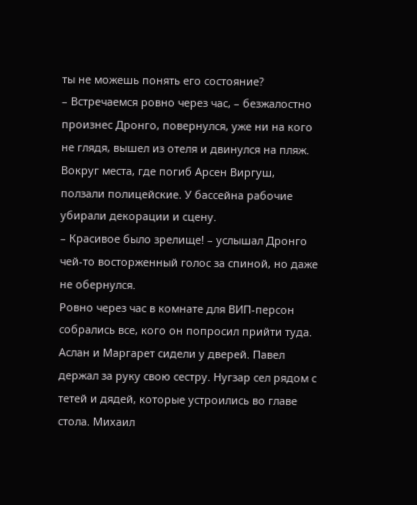ты не можешь понять его состояние?
– Встречаемся ровно через час, – безжалостно произнес Дронго, повернулся, уже ни на кого не глядя, вышел из отеля и двинулся на пляж.
Вокруг места, где погиб Арсен Виргуш, ползали полицейские. У бассейна рабочие убирали декорации и сцену.
– Красивое было зрелище! – услышал Дронго чей-то восторженный голос за спиной, но даже не обернулся.
Ровно через час в комнате для ВИП-персон собрались все, кого он попросил прийти туда. Аслан и Маргарет сидели у дверей. Павел держал за руку свою сестру. Нугзар сел рядом с тетей и дядей, которые устроились во главе стола. Михаил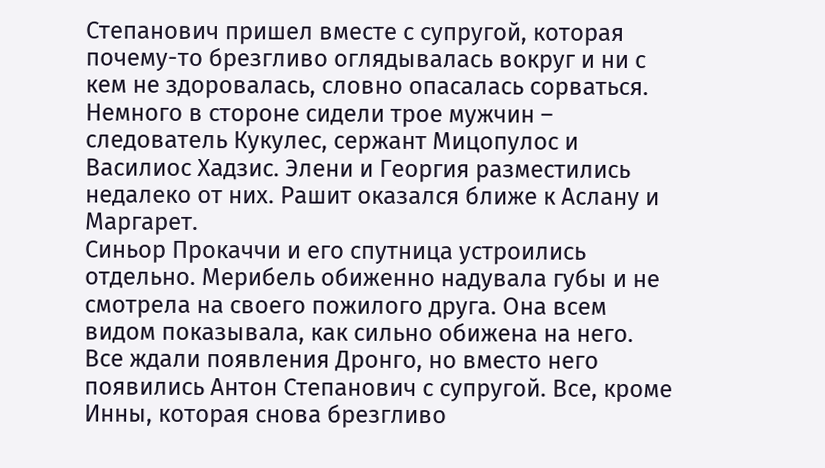Степанович пришел вместе с супругой, которая почему-то брезгливо оглядывалась вокруг и ни с кем не здоровалась, словно опасалась сорваться.
Немного в стороне сидели трое мужчин – следователь Кукулес, сержант Мицопулос и Василиос Хадзис. Элени и Георгия разместились недалеко от них. Рашит оказался ближе к Аслану и Маргарет.
Синьор Прокаччи и его спутница устроились отдельно. Мерибель обиженно надувала губы и не смотрела на своего пожилого друга. Она всем видом показывала, как сильно обижена на него.
Все ждали появления Дронго, но вместо него появились Антон Степанович с супругой. Все, кроме Инны, которая снова брезгливо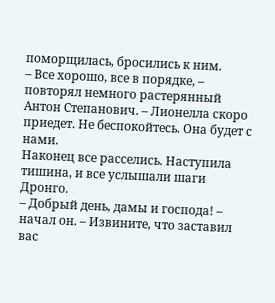поморщилась, бросились к ним.
– Все хорошо, все в порядке, – повторял немного растерянный Антон Степанович. – Лионелла скоро приедет. Не беспокойтесь. Она будет с нами.
Наконец все расселись. Наступила тишина, и все услышали шаги Дронго.
– Добрый день, дамы и господа! – начал он. – Извините, что заставил вас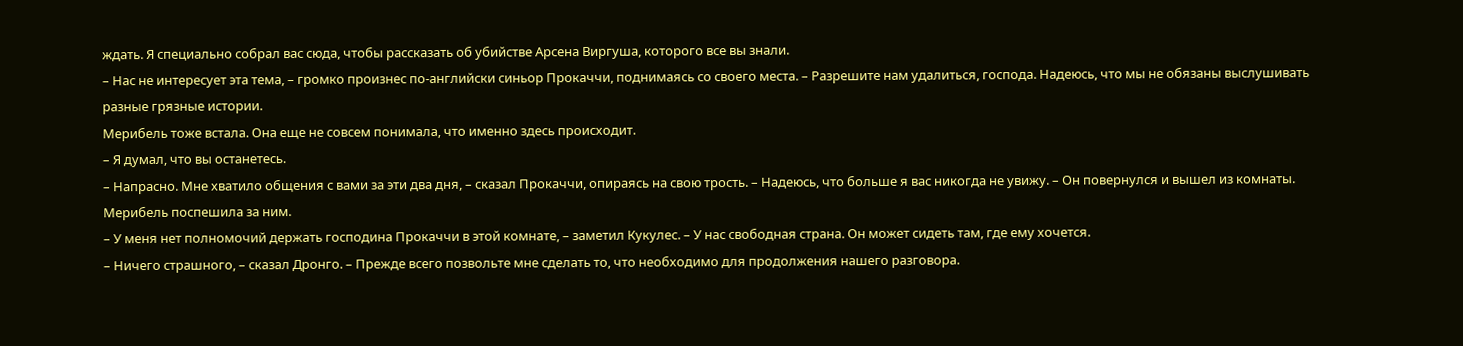ждать. Я специально собрал вас сюда, чтобы рассказать об убийстве Арсена Виргуша, которого все вы знали.
– Нас не интересует эта тема, – громко произнес по-английски синьор Прокаччи, поднимаясь со своего места. – Разрешите нам удалиться, господа. Надеюсь, что мы не обязаны выслушивать разные грязные истории.
Мерибель тоже встала. Она еще не совсем понимала, что именно здесь происходит.
– Я думал, что вы останетесь.
– Напрасно. Мне хватило общения с вами за эти два дня, – сказал Прокаччи, опираясь на свою трость. – Надеюсь, что больше я вас никогда не увижу. – Он повернулся и вышел из комнаты.
Мерибель поспешила за ним.
– У меня нет полномочий держать господина Прокаччи в этой комнате, – заметил Кукулес. – У нас свободная страна. Он может сидеть там, где ему хочется.
– Ничего страшного, – сказал Дронго. – Прежде всего позвольте мне сделать то, что необходимо для продолжения нашего разговора.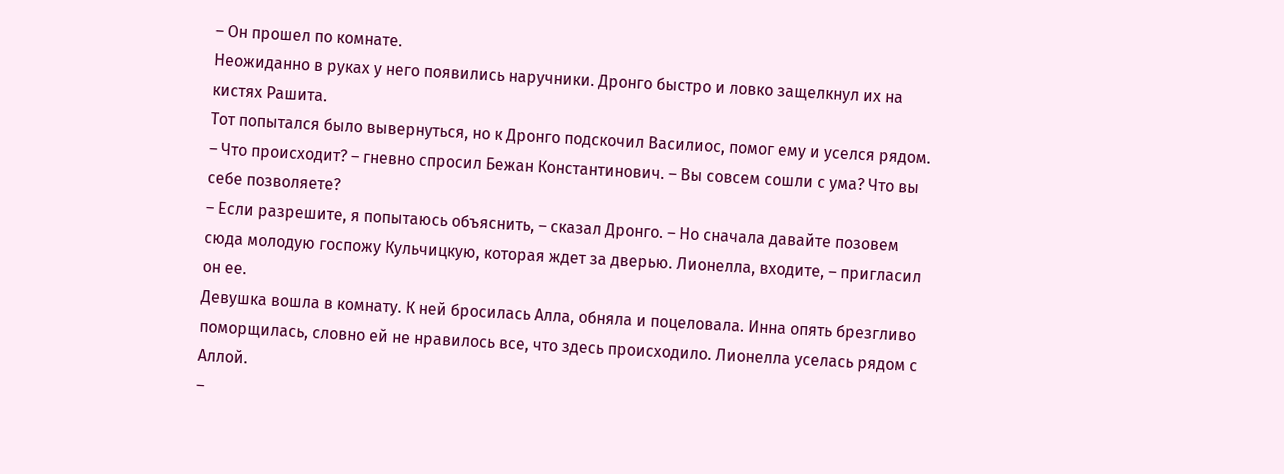– Он прошел по комнате.
Неожиданно в руках у него появились наручники. Дронго быстро и ловко защелкнул их на кистях Рашита.
Тот попытался было вывернуться, но к Дронго подскочил Василиос, помог ему и уселся рядом.
– Что происходит? – гневно спросил Бежан Константинович. – Вы совсем сошли с ума? Что вы себе позволяете?
– Если разрешите, я попытаюсь объяснить, – сказал Дронго. – Но сначала давайте позовем сюда молодую госпожу Кульчицкую, которая ждет за дверью. Лионелла, входите, – пригласил он ее.
Девушка вошла в комнату. К ней бросилась Алла, обняла и поцеловала. Инна опять брезгливо поморщилась, словно ей не нравилось все, что здесь происходило. Лионелла уселась рядом с Аллой.
–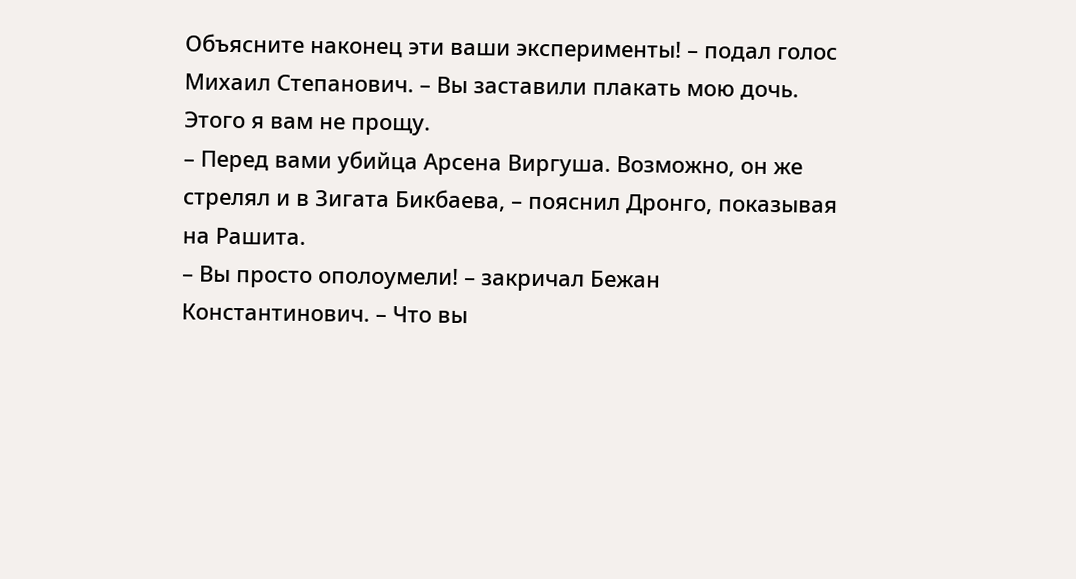Объясните наконец эти ваши эксперименты! – подал голос Михаил Степанович. – Вы заставили плакать мою дочь. Этого я вам не прощу.
– Перед вами убийца Арсена Виргуша. Возможно, он же стрелял и в Зигата Бикбаева, – пояснил Дронго, показывая на Рашита.
– Вы просто ополоумели! – закричал Бежан Константинович. – Что вы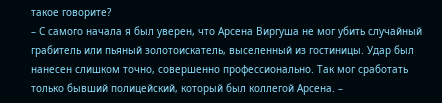такое говорите?
– С самого начала я был уверен, что Арсена Виргуша не мог убить случайный грабитель или пьяный золотоискатель, выселенный из гостиницы. Удар был нанесен слишком точно, совершенно профессионально. Так мог сработать только бывший полицейский, который был коллегой Арсена. –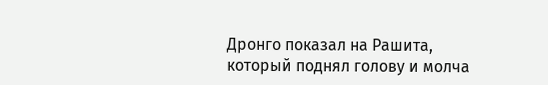Дронго показал на Рашита, который поднял голову и молча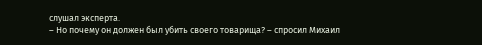слушал эксперта.
– Но почему он должен был убить своего товарища? – спросил Михаил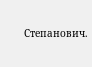Степанович.